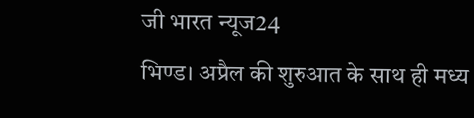जी भारत न्यूज24
भिण्ड। अप्रैल की शुरुआत के साथ ही मध्य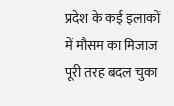प्रदेश के कई इलाकों में मौसम का मिजाज पूरी तरह बदल चुका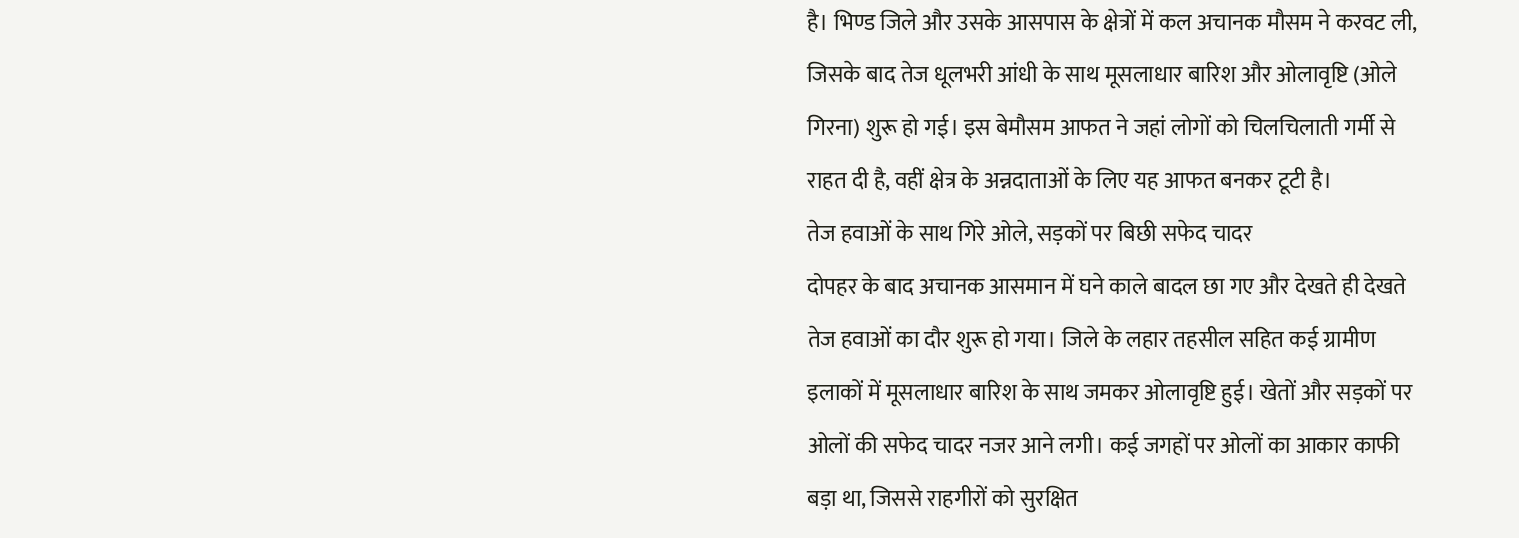है। भिण्ड जिले और उसके आसपास के क्षेत्रों में कल अचानक मौसम ने करवट ली, जिसके बाद तेज धूलभरी आंधी के साथ मूसलाधार बारिश और ओलावृष्टि (ओले गिरना) शुरू हो गई। इस बेमौसम आफत ने जहां लोगों को चिलचिलाती गर्मी से राहत दी है, वहीं क्षेत्र के अन्नदाताओं के लिए यह आफत बनकर टूटी है।
तेज हवाओं के साथ गिरे ओले, सड़कों पर बिछी सफेद चादर
दोपहर के बाद अचानक आसमान में घने काले बादल छा गए और देखते ही देखते तेज हवाओं का दौर शुरू हो गया। जिले के लहार तहसील सहित कई ग्रामीण इलाकों में मूसलाधार बारिश के साथ जमकर ओलावृष्टि हुई। खेतों और सड़कों पर ओलों की सफेद चादर नजर आने लगी। कई जगहों पर ओलों का आकार काफी बड़ा था, जिससे राहगीरों को सुरक्षित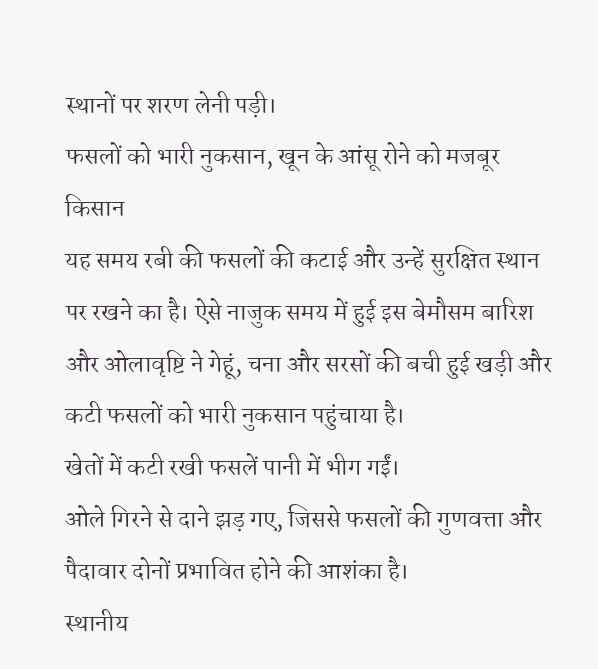स्थानों पर शरण लेनी पड़ी।
फसलों को भारी नुकसान, खून के आंसू रोने को मजबूर किसान
यह समय रबी की फसलों की कटाई और उन्हें सुरक्षित स्थान पर रखने का है। ऐसे नाजुक समय में हुई इस बेमौसम बारिश और ओलावृष्टि ने गेहूं, चना और सरसों की बची हुई खड़ी और कटी फसलों को भारी नुकसान पहुंचाया है।
खेतों में कटी रखी फसलें पानी में भीग गईं।
ओले गिरने से दाने झड़ गए, जिससे फसलों की गुणवत्ता और पैदावार दोनों प्रभावित होने की आशंका है।
स्थानीय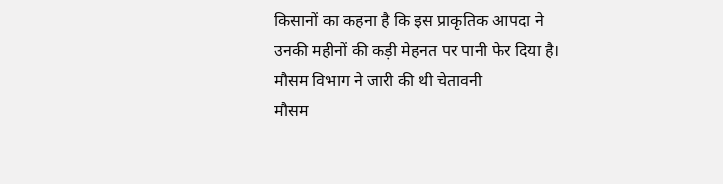किसानों का कहना है कि इस प्राकृतिक आपदा ने उनकी महीनों की कड़ी मेहनत पर पानी फेर दिया है।
मौसम विभाग ने जारी की थी चेतावनी
मौसम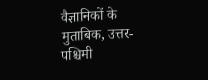वैज्ञानिकों के मुताबिक, उत्तर-पश्चिमी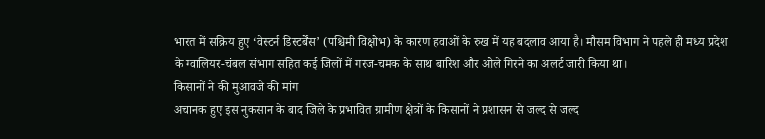भारत में सक्रिय हुए ‘वेस्टर्न डिस्टर्बेंस’ (पश्चिमी विक्षोभ) के कारण हवाओं के रुख में यह बदलाव आया है। मौसम विभाग ने पहले ही मध्य प्रदेश के ग्वालियर-चंबल संभाग सहित कई जिलों में गरज-चमक के साथ बारिश और ओले गिरने का अलर्ट जारी किया था।
किसानों ने की मुआवजे की मांग
अचानक हुए इस नुकसान के बाद जिले के प्रभावित ग्रामीण क्षेत्रों के किसानों ने प्रशासन से जल्द से जल्द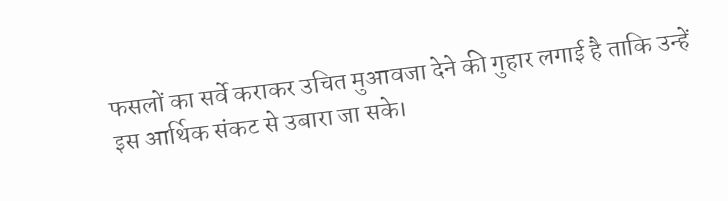फसलों का सर्वे कराकर उचित मुआवजा देने की गुहार लगाई है ताकि उन्हें इस आर्थिक संकट से उबारा जा सके।